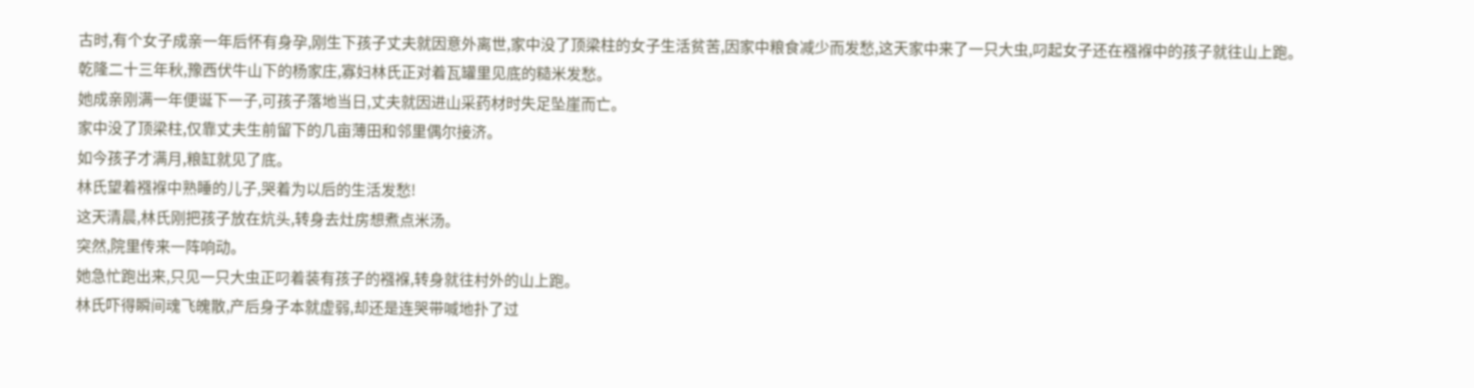古时,有个女子成亲一年后怀有身孕,刚生下孩子丈夫就因意外离世,家中没了顶梁柱的女子生活贫苦,因家中粮食减少而发愁,这天家中来了一只大虫,叼起女子还在襁褓中的孩子就往山上跑。
乾隆二十三年秋,豫西伏牛山下的杨家庄,寡妇林氏正对着瓦罐里见底的糙米发愁。
她成亲刚满一年便诞下一子,可孩子落地当日,丈夫就因进山采药材时失足坠崖而亡。
家中没了顶梁柱,仅靠丈夫生前留下的几亩薄田和邻里偶尔接济。
如今孩子才满月,粮缸就见了底。
林氏望着襁褓中熟睡的儿子,哭着为以后的生活发愁!
这天清晨,林氏刚把孩子放在炕头,转身去灶房想煮点米汤。
突然,院里传来一阵响动。
她急忙跑出来,只见一只大虫正叼着装有孩子的襁褓,转身就往村外的山上跑。
林氏吓得瞬间魂飞魄散,产后身子本就虚弱,却还是连哭带喊地扑了过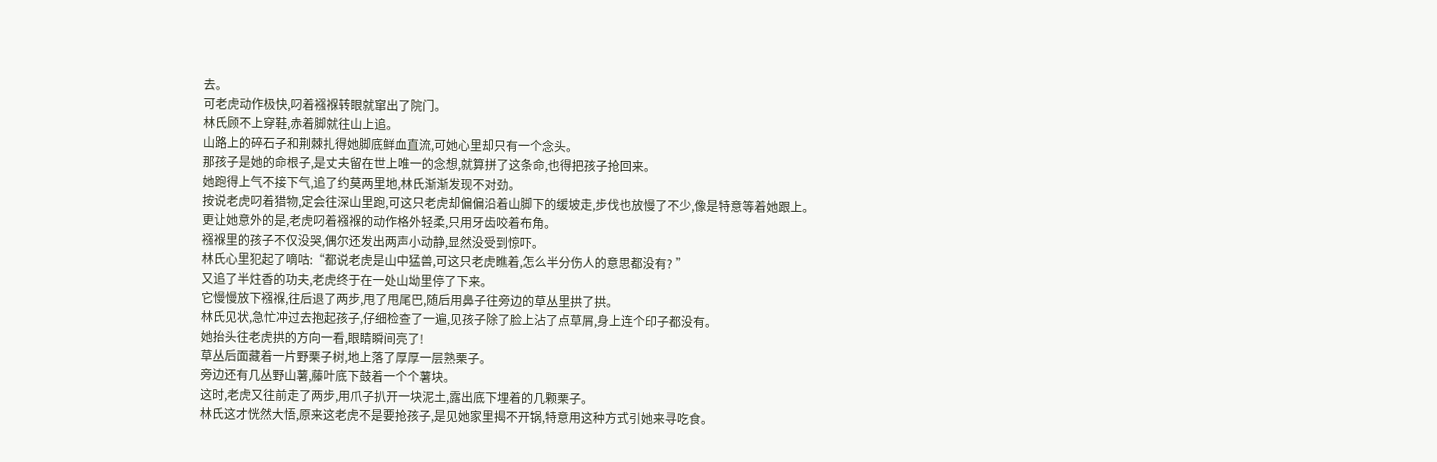去。
可老虎动作极快,叼着襁褓转眼就窜出了院门。
林氏顾不上穿鞋,赤着脚就往山上追。
山路上的碎石子和荆棘扎得她脚底鲜血直流,可她心里却只有一个念头。
那孩子是她的命根子,是丈夫留在世上唯一的念想,就算拼了这条命,也得把孩子抢回来。
她跑得上气不接下气,追了约莫两里地,林氏渐渐发现不对劲。
按说老虎叼着猎物,定会往深山里跑,可这只老虎却偏偏沿着山脚下的缓坡走,步伐也放慢了不少,像是特意等着她跟上。
更让她意外的是,老虎叼着襁褓的动作格外轻柔,只用牙齿咬着布角。
襁褓里的孩子不仅没哭,偶尔还发出两声小动静,显然没受到惊吓。
林氏心里犯起了嘀咕:“都说老虎是山中猛兽,可这只老虎瞧着,怎么半分伤人的意思都没有? ”
又追了半炷香的功夫,老虎终于在一处山坳里停了下来。
它慢慢放下襁褓,往后退了两步,甩了甩尾巴,随后用鼻子往旁边的草丛里拱了拱。
林氏见状,急忙冲过去抱起孩子,仔细检查了一遍,见孩子除了脸上沾了点草屑,身上连个印子都没有。
她抬头往老虎拱的方向一看,眼睛瞬间亮了!
草丛后面藏着一片野栗子树,地上落了厚厚一层熟栗子。
旁边还有几丛野山薯,藤叶底下鼓着一个个薯块。
这时,老虎又往前走了两步,用爪子扒开一块泥土,露出底下埋着的几颗栗子。
林氏这才恍然大悟,原来这老虎不是要抢孩子,是见她家里揭不开锅,特意用这种方式引她来寻吃食。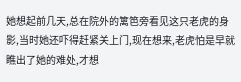她想起前几天,总在院外的篱笆旁看见这只老虎的身影,当时她还吓得赶紧关上门,现在想来,老虎怕是早就瞧出了她的难处,才想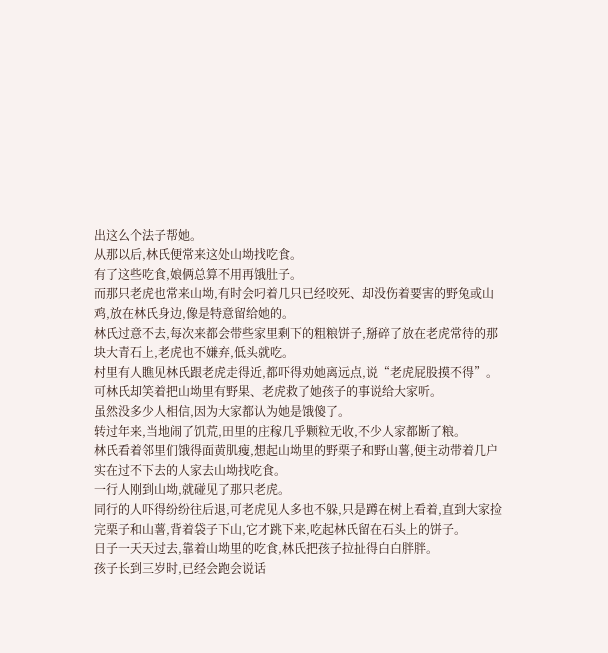出这么个法子帮她。
从那以后,林氏便常来这处山坳找吃食。
有了这些吃食,娘俩总算不用再饿肚子。
而那只老虎也常来山坳,有时会叼着几只已经咬死、却没伤着要害的野兔或山鸡,放在林氏身边,像是特意留给她的。
林氏过意不去,每次来都会带些家里剩下的粗粮饼子,掰碎了放在老虎常待的那块大青石上,老虎也不嫌弃,低头就吃。
村里有人瞧见林氏跟老虎走得近,都吓得劝她离远点,说“老虎屁股摸不得”。
可林氏却笑着把山坳里有野果、老虎救了她孩子的事说给大家听。
虽然没多少人相信,因为大家都认为她是饿傻了。
转过年来,当地闹了饥荒,田里的庄稼几乎颗粒无收,不少人家都断了粮。
林氏看着邻里们饿得面黄肌瘦,想起山坳里的野栗子和野山薯,便主动带着几户实在过不下去的人家去山坳找吃食。
一行人刚到山坳,就碰见了那只老虎。
同行的人吓得纷纷往后退,可老虎见人多也不躲,只是蹲在树上看着,直到大家捡完栗子和山薯,背着袋子下山,它才跳下来,吃起林氏留在石头上的饼子。
日子一天天过去,靠着山坳里的吃食,林氏把孩子拉扯得白白胖胖。
孩子长到三岁时,已经会跑会说话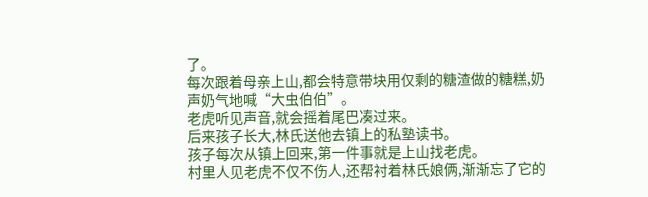了。
每次跟着母亲上山,都会特意带块用仅剩的糖渣做的糖糕,奶声奶气地喊“大虫伯伯”。
老虎听见声音,就会摇着尾巴凑过来。
后来孩子长大,林氏送他去镇上的私塾读书。
孩子每次从镇上回来,第一件事就是上山找老虎。
村里人见老虎不仅不伤人,还帮衬着林氏娘俩,渐渐忘了它的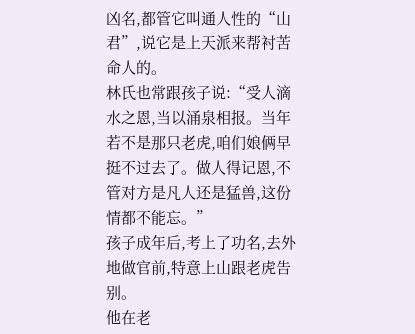凶名,都管它叫通人性的“山君”,说它是上天派来帮衬苦命人的。
林氏也常跟孩子说:“受人滴水之恩,当以涌泉相报。当年若不是那只老虎,咱们娘俩早挺不过去了。做人得记恩,不管对方是凡人还是猛兽,这份情都不能忘。”
孩子成年后,考上了功名,去外地做官前,特意上山跟老虎告别。
他在老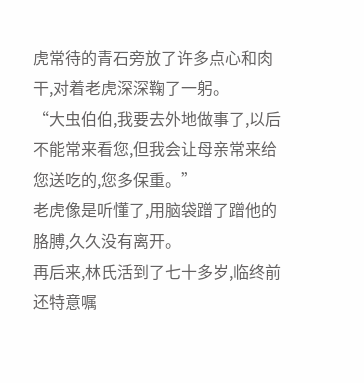虎常待的青石旁放了许多点心和肉干,对着老虎深深鞠了一躬。
“大虫伯伯,我要去外地做事了,以后不能常来看您,但我会让母亲常来给您送吃的,您多保重。”
老虎像是听懂了,用脑袋蹭了蹭他的胳膊,久久没有离开。
再后来,林氏活到了七十多岁,临终前还特意嘱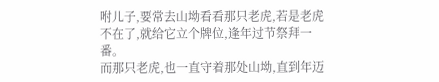咐儿子,要常去山坳看看那只老虎,若是老虎不在了,就给它立个牌位,逢年过节祭拜一番。
而那只老虎,也一直守着那处山坳,直到年迈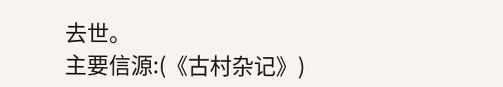去世。
主要信源:(《古村杂记》)